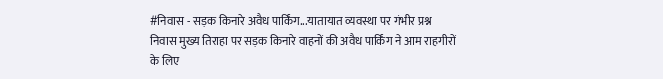#निवास - सड़क किनारे अवैध पार्किंग...यातायात व्यवस्था पर गंभीर प्रश्न
निवास मुख्य तिराहा पर सड़क किनारे वाहनों की अवैध पार्किंग ने आम राहगीरों के लिए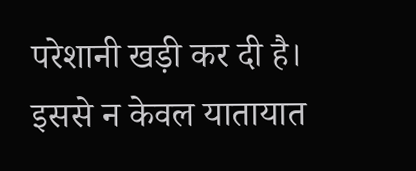परेशानी खड़ी कर दी है। इससे न केवल यातायात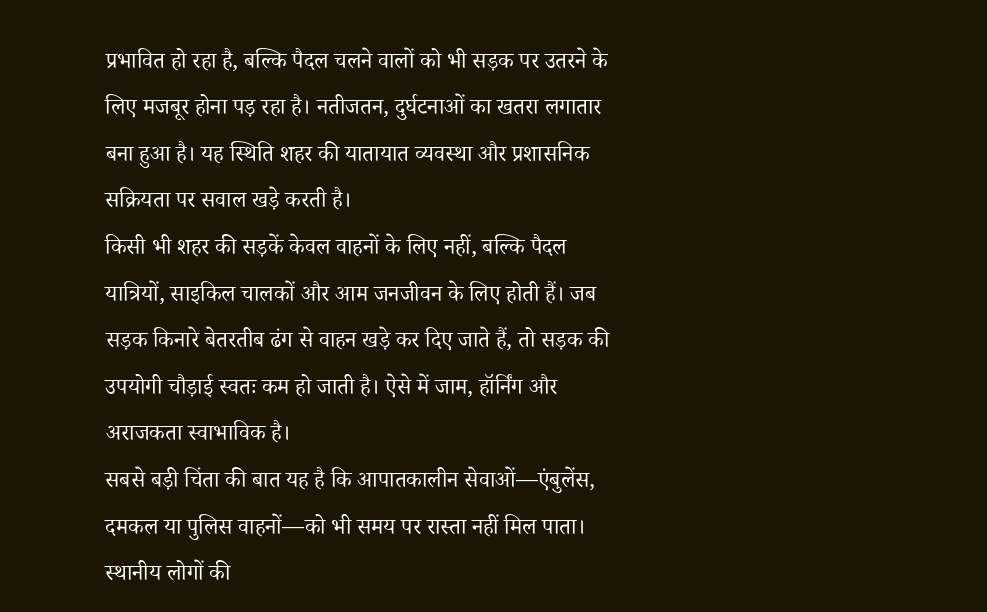प्रभावित हो रहा है, बल्कि पैदल चलने वालों को भी सड़क पर उतरने के लिए मजबूर होना पड़ रहा है। नतीजतन, दुर्घटनाओं का खतरा लगातार बना हुआ है। यह स्थिति शहर की यातायात व्यवस्था और प्रशासनिक सक्रियता पर सवाल खड़े करती है।
किसी भी शहर की सड़कें केवल वाहनों के लिए नहीं, बल्कि पैदल यात्रियों, साइकिल चालकों और आम जनजीवन के लिए होती हैं। जब सड़क किनारे बेतरतीब ढंग से वाहन खड़े कर दिए जाते हैं, तो सड़क की उपयोगी चौड़ाई स्वतः कम हो जाती है। ऐसे में जाम, हॉर्निंग और अराजकता स्वाभाविक है।
सबसे बड़ी चिंता की बात यह है कि आपातकालीन सेवाओं—एंबुलेंस, दमकल या पुलिस वाहनों—को भी समय पर रास्ता नहीं मिल पाता।
स्थानीय लोगों की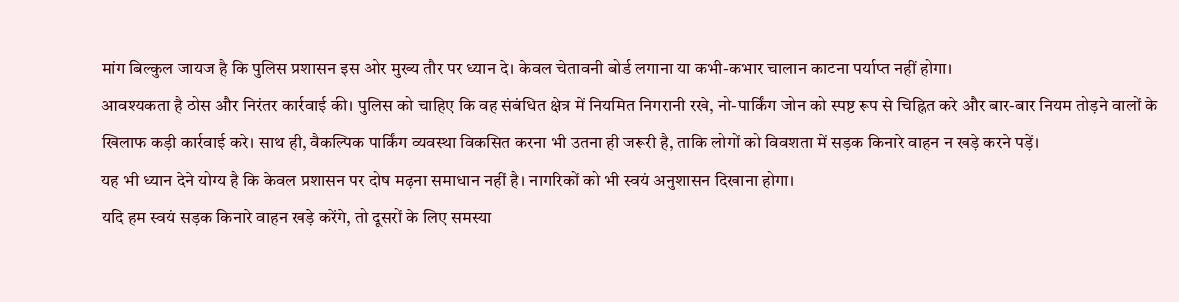मांग बिल्कुल जायज है कि पुलिस प्रशासन इस ओर मुख्य तौर पर ध्यान दे। केवल चेतावनी बोर्ड लगाना या कभी-कभार चालान काटना पर्याप्त नहीं होगा।
आवश्यकता है ठोस और निरंतर कार्रवाई की। पुलिस को चाहिए कि वह संबंधित क्षेत्र में नियमित निगरानी रखे, नो-पार्किंग जोन को स्पष्ट रूप से चिह्नित करे और बार-बार नियम तोड़ने वालों के खिलाफ कड़ी कार्रवाई करे। साथ ही, वैकल्पिक पार्किंग व्यवस्था विकसित करना भी उतना ही जरूरी है, ताकि लोगों को विवशता में सड़क किनारे वाहन न खड़े करने पड़ें।
यह भी ध्यान देने योग्य है कि केवल प्रशासन पर दोष मढ़ना समाधान नहीं है। नागरिकों को भी स्वयं अनुशासन दिखाना होगा।
यदि हम स्वयं सड़क किनारे वाहन खड़े करेंगे, तो दूसरों के लिए समस्या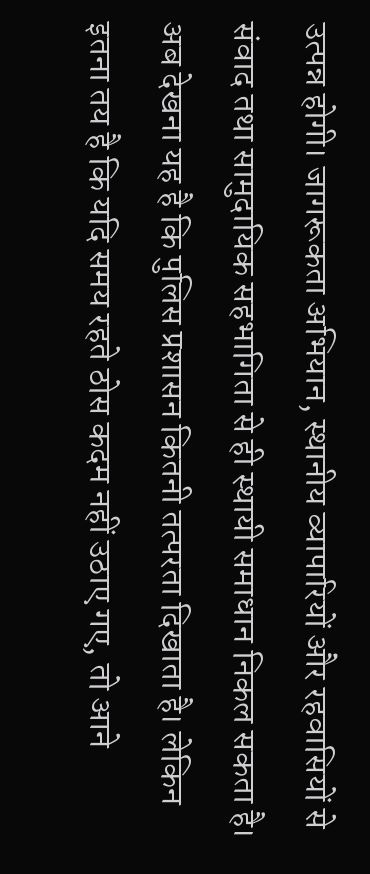उत्पन्न होगी। जागरूकता अभियान, स्थानीय व्यापारियों और रहवासियों से संवाद तथा सामुदायिक सहभागिता से ही स्थायी समाधान निकल सकता है।
अब देखना यह है कि पुलिस प्रशासन कितनी तत्परता दिखाता है। लेकिन इतना तय है कि यदि समय रहते ठोस कदम नहीं उठाए गए, तो आने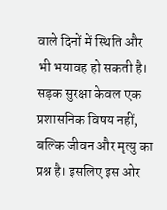वाले दिनों में स्थिति और भी भयावह हो सकती है। सड़क सुरक्षा केवल एक प्रशासनिक विषय नहीं, बल्कि जीवन और मृत्यु का प्रश्न है। इसलिए इस ओर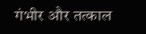गंभीर और तत्काल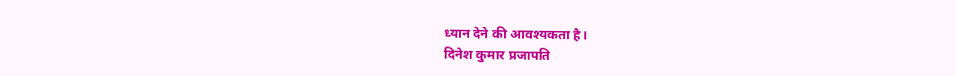ध्यान देने की आवश्यकता है।
दिनेश कुमार प्रजापति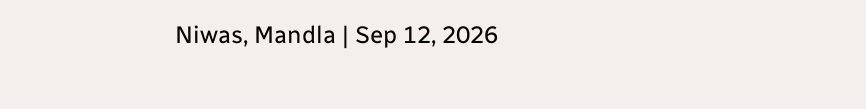Niwas, Mandla | Sep 12, 2026